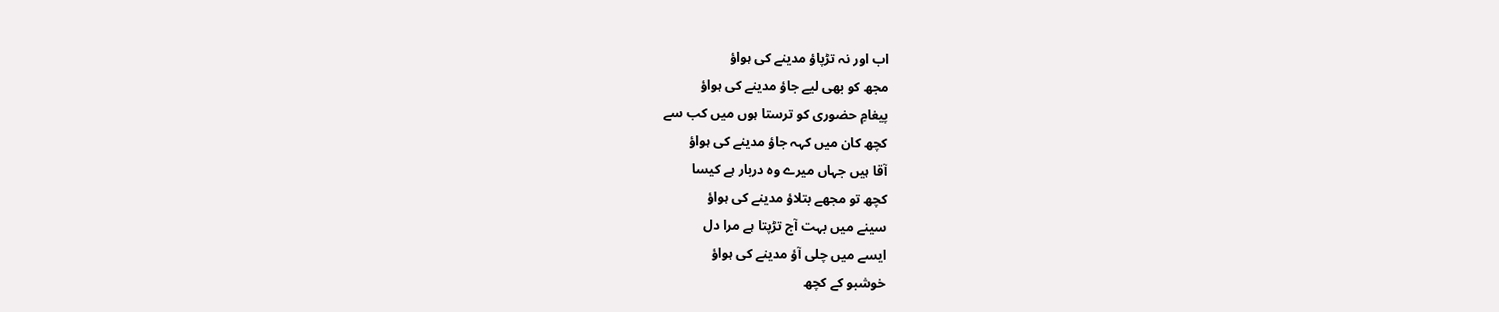اب اور نہ تڑپاؤ مدینے کی ہواؤ
مجھ کو بھی لیے جاؤ مدینے کی ہواؤ
پیغامِ حضوری کو ترستا ہوں میں کب سے
کچھ کان میں کہہ جاؤ مدینے کی ہواؤ
آقا ہیں جہاں میرے وہ دربار ہے کیسا
کچھ تو مجھے بتلاؤ مدینے کی ہواؤ
سینے میں بہت آج تڑپتا ہے مرا دل
ایسے میں چلی آؤ مدینے کی ہواؤ
خوشبو کے کچھ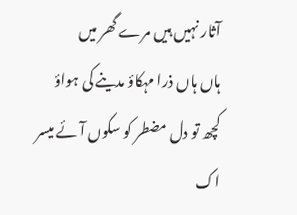آثار نہیں ہیں مرے گھر میں
ہاں ہاں ذرا مہکاؤ مدینے کی ہواؤ
کچھ تو دل مضطر کو سکوں آئے میسر
اک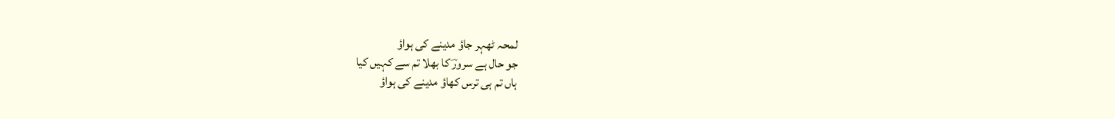لمحہ ٹھہر جاؤ مدینے کی ہواؤ
جو حال ہے سرورؔ کا بھلا تم سے کہیں کیا
ہاں تم ہی ترس کھاؤ مدینے کی ہواؤ